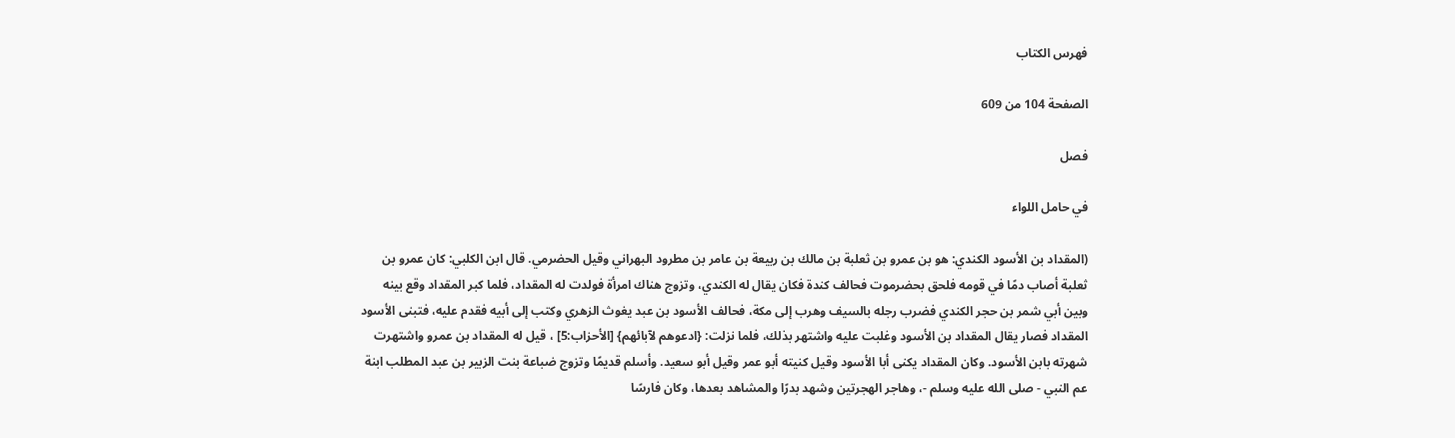فهرس الكتاب

الصفحة 104 من 609

فصل

في حامل اللواء

(المقداد بن الأسود الكندي: هو بن عمرو بن ثعلبة بن مالك بن ربيعة بن عامر بن مطرود البهراني وقيل الحضرمي. قال ابن الكلبي: كان عمرو بن ثعلبة أصاب دمًا في قومه فلحق بحضرموت فحالف كندة فكان يقال له الكندي، وتزوج هناك امرأة فولدت له المقداد، فلما كبر المقداد وقع بينه وبين أبي شمر بن حجر الكندي فضرب رجله بالسيف وهرب إلى مكة، فحالف الأسود بن عبد يغوث الزهري وكتب إلى أبيه فقدم عليه، فتبنى الأسود المقداد فصار يقال المقداد بن الأسود وغلبت عليه واشتهر بذلك، فلما نزلت: {ادعوهم لآبائهم} [الأحزاب:5] ، قيل له المقداد بن عمرو واشتهرت شهرته بابن الأسود. وكان المقداد يكنى أبا الأسود وقيل كنيته أبو عمر وقيل أبو سعيد. وأسلم قديمًا وتزوج ضباعة بنت الزبير بن عبد المطلب ابنة عم النبي - صلى الله عليه وسلم -، وهاجر الهجرتين وشهد بدرًا والمشاهد بعدها، وكان فارسًا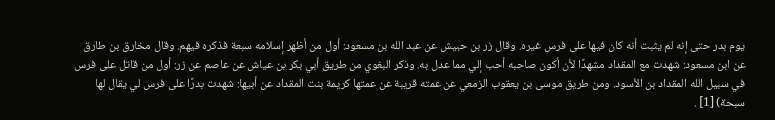يوم بدر حتى إنه لم يثبت أنه كان فيها على فرس غيره. وقال زر بن حبيش عن عبد الله بن مسعود: أول من أظهر إسلامه سبعة فذكره فيهم. وقال مخارق بن طارق عن ابن مسعود: شهدت مع المقداد مشهدًا لأن أكون صاحبه أحب إلي مما عدل به. وذكر البغوي من طريق أبي بكر بن عياش عن عاصم عن زر: أول من قاتل على فرس في سبيل الله المقداد بن الأسود. ومن طريق موسى بن يعقوب الزمعي عن عمته قريبة عن عمتها كريمة بنت المقداد عن أبيها: شهدت بدرًا على فرس لي يقال لها سبحة) [1] .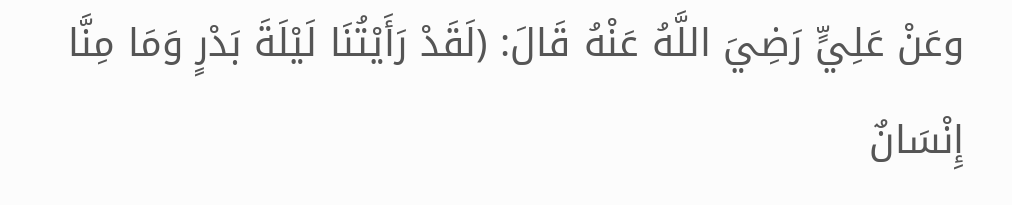وعَنْ عَلِيٍّ رَضِيَ اللَّهُ عَنْهُ قَالَ: (لَقَدْ رَأَيْتُنَا لَيْلَةَ بَدْرٍ وَمَا مِنَّا إِنْسَانٌ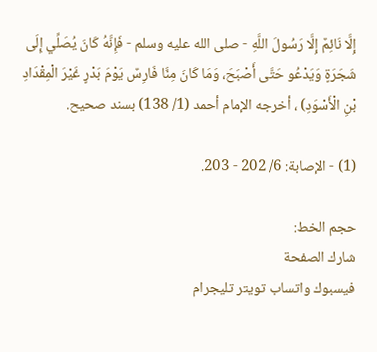إِلَّا نَائِمٌ إِلَّا رَسُولَ اللَّهِ - صلى الله عليه وسلم - فَإِنَّهُ كَانَ يُصَلِّي إِلَى شَجَرَةٍ وَيَدْعُو حَتَّى أَصْبَحَ، وَمَا كَانَ مِنَّا فَارِسٌ يَوْمَ بَدْرٍ غَيْرَ الْمِقْدَادِ بْنِ الْأَسْوَدِ) ، أخرجه الإمام أحمد (1/ 138) بسند صحيح.

(1) - الإصابة: 6/ 202 - 203.

حجم الخط:
شارك الصفحة
فيسبوك واتساب تويتر تليجرام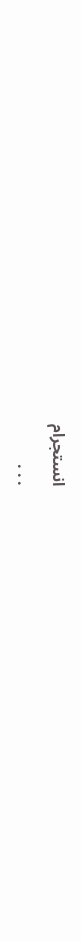انستجرام
. . .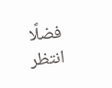فضلًا انتظر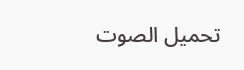تحميل الصوت